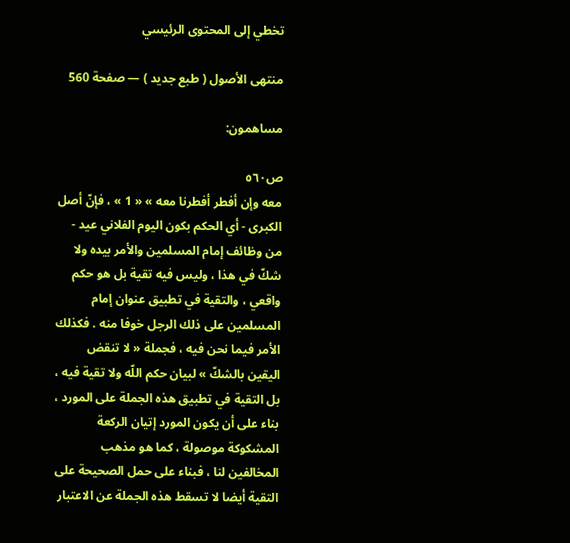تخطي إلى المحتوى الرئيسي

منتهى الأصول ( طبع جديد ) — صفحة 560

مساهمون:

ص٥٦٠
معه وإن أفطر أفطرنا معه » « 1 » ، فإنّ أصل الكبرى - أي الحكم بكون اليوم الفلاني عيد - من وظائف إمام المسلمين والأمر بيده ولا شكّ في هذا ، وليس فيه تقية بل هو حكم واقعي ، والتقية في تطبيق عنوان إمام المسلمين على ذلك الرجل خوفا منه . فكذلك الأمر فيما نحن فيه ، فجملة « لا تنقض اليقين بالشكّ » لبيان حكم اللّه ولا تقية فيه ، بل التقية في تطبيق هذه الجملة على المورد ، بناء على أن يكون المورد إتيان الركعة المشكوكة موصولة ، كما هو مذهب المخالفين لنا ، فبناء على حمل الصحيحة على التقية أيضا لا تسقط هذه الجملة عن الاعتبار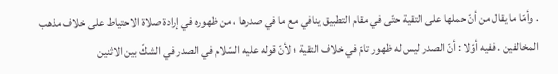. وأمّا ما يقال من أنّ حملها على التقية حتّى في مقام التطبيق ينافي مع ما في صدرها ، من ظهوره في إرادة صلاة الاحتياط على خلاف مذهب المخالفين . ففيه أوّلا : أنّ الصدر ليس له ظهور تامّ في خلاف التقية ؛ لأنّ قوله عليه السّلام في الصدر في الشكّ بين الاثنين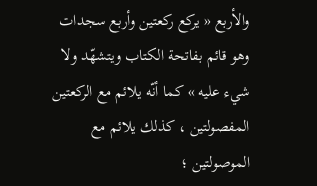والأربع « يركع ركعتين وأربع سجدات وهو قائم بفاتحة الكتاب ويتشهّد ولا شيء عليه » كما أنّه يلائم مع الركعتين المفصولتين ، كذلك يلائم مع الموصولتين ؛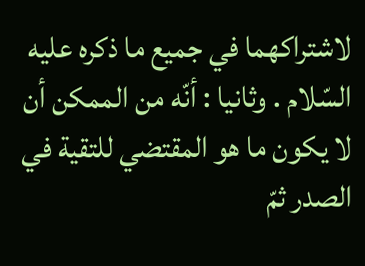لاشتراكهما في جميع ما ذكره عليه السّلام . وثانيا : أنّه من الممكن أن لا يكون ما هو المقتضي للتقية في الصدر ثمّ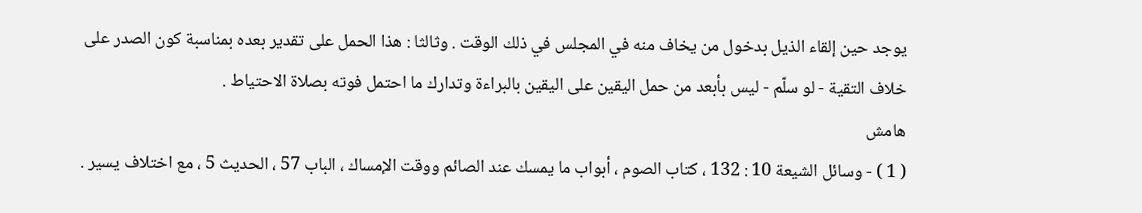يوجد حين إلقاء الذيل بدخول من يخاف منه في المجلس في ذلك الوقت . وثالثا : هذا الحمل على تقدير بعده بمناسبة كون الصدر على خلاف التقية - لو سلّم - ليس بأبعد من حمل اليقين على اليقين بالبراءة وتدارك ما احتمل فوته بصلاة الاحتياط .
هامش
( 1 ) - وسائل الشيعة 10 : 132 ، كتاب الصوم ، أبواب ما يمسك عند الصائم ووقت الإمساك ، الباب 57 ، الحديث 5 ، مع اختلاف يسير .